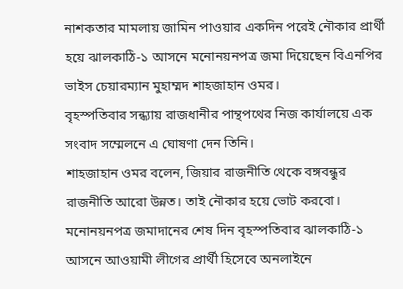নাশকতার মামলায় জামিন পাওয়ার একদিন পরেই নৌকার প্রার্থী হয়ে ঝালকাঠি-১ আসনে মনোনয়নপত্র জমা দিয়েছেন বিএনপির ভাইস চেয়ারম্যান মুহাম্মদ শাহজাহান ওমর।
বৃহস্পতিবার সন্ধ্যায় রাজধানীর পান্থপথের নিজ কার্যালয়ে এক সংবাদ সম্মেলনে এ ঘোষণা দেন তিনি।
শাহজাহান ওমর বলেন, জিয়ার রাজনীতি থেকে বঙ্গবন্ধুর রাজনীতি আরো উন্নত। তাই নৌকার হয়ে ভোট করবো।
মনোনয়নপত্র জমাদানের শেষ দিন বৃহস্পতিবার ঝালকাঠি-১ আসনে আওয়ামী লীগের প্রার্থী হিসেবে অনলাইনে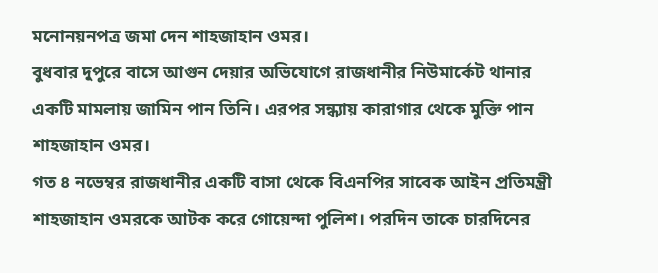মনোনয়নপত্র জমা দেন শাহজাহান ওমর।
বুধবার দুপুরে বাসে আগুন দেয়ার অভিযোগে রাজধানীর নিউমার্কেট থানার একটি মামলায় জামিন পান তিনি। এরপর সন্ধ্যায় কারাগার থেকে মুক্তি পান শাহজাহান ওমর।
গত ৪ নভেম্বর রাজধানীর একটি বাসা থেকে বিএনপির সাবেক আইন প্রতিমন্ত্রী শাহজাহান ওমরকে আটক করে গোয়েন্দা পুলিশ। পরদিন তাকে চারদিনের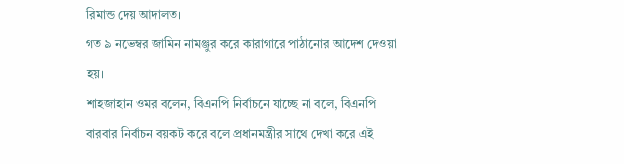রিমান্ড দেয় আদালত।
গত ৯ নভেম্বর জামিন নামঞ্জুর করে কারাগারে পাঠানোর আদেশ দেওয়া হয়।
শাহজাহান ওমর বলেন, বিএনপি নির্বাচনে যাচ্ছে না বলে, বিএনপি বারবার নির্বাচন বয়কট করে বলে প্রধানমন্ত্রীর সাথে দেখা করে এই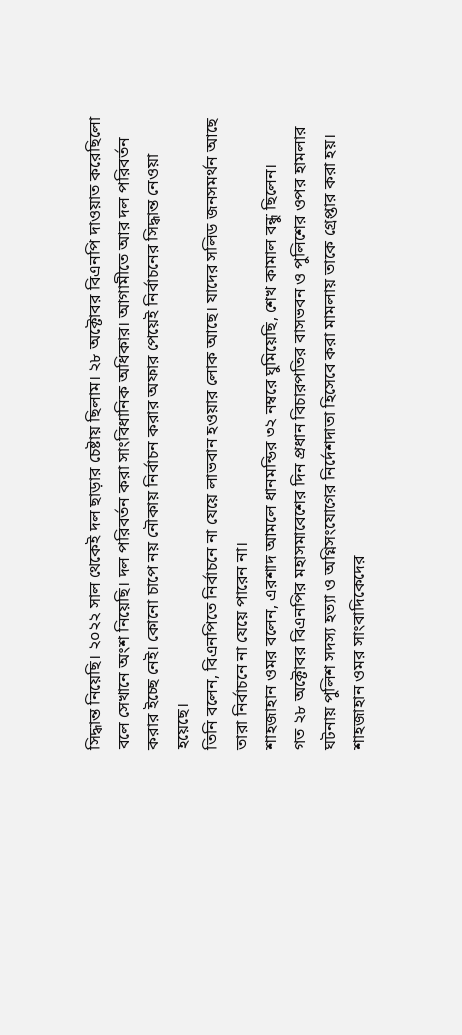সিদ্ধান্ত নিয়েছি। ২০২২ সাল থেকেই দল ছাড়ার চেষ্টায় ছিলাম। ২৮ অক্টোবর বিএনপি দাওয়াত করেছিলো বলে সেখানে অংশ নিয়েছি। দল পরিবর্তন করা সাংবিধানিক অধিকার। আগামীতে আর দল পরিবর্তন করার ইচ্ছে নেই। কোনো চাপে নয় নৌকায় নির্বাচন করার অফার পেয়েই নির্বাচনের সিদ্ধান্ত নেওয়া হয়েছে।
তিনি বলেন, বিএনপিতে নির্বাচনে না যেয়ে লাভবান হওয়ার লোক আছে। যাদের সলিড জনসমর্থন আছে তারা নির্বাচনে না যেয়ে পারেন না।
শাহজাহান ওমর বলেন, এরশাদ আমলে ধানমন্ডির ৩২ নম্বরে ঘুমিয়েছি, শেখ কামাল বন্ধু ছিলেন।
গত ২৮ অক্টোবর বিএনপির মহাসমাবেশের দিন প্রধান বিচারপতির বাসভবন ও পুলিশের ওপর হামলার ঘটনায় পুলিশ সদস্য হত্যা ও অগ্নিসংযোগের নির্দেশদাতা হিসেবে করা মামলায় তাকে গ্রেপ্তার করা হয়।
শাহজাহান ওমর সাংবাদিকেদের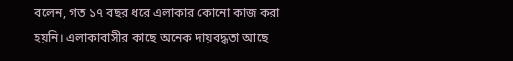বলেন, গত ১৭ বছর ধরে এলাকার কোনো কাজ করা হয়নি। এলাকাবাসীর কাছে অনেক দায়বদ্ধতা আছে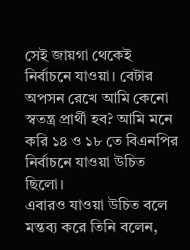সেই জায়গা থেকেই নির্বাচনে যাওয়া। বেটার অপসন রেখে আমি কেনো স্বতন্ত্র প্রার্থী হব? আমি মনে করি ১৪ ও ১৮ তে বিএনপির নির্বাচনে যাওয়া উচিত ছিলো।
এবারও যাওয়া উচিত বলে মন্তব্য করে তিনি বলেন,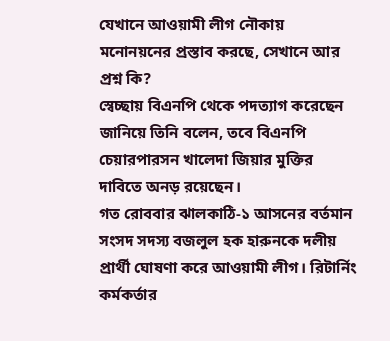যেখানে আওয়ামী লীগ নৌকায় মনোনয়নের প্রস্তাব করছে, সেখানে আর প্রশ্ন কি?
স্বেচ্ছায় বিএনপি থেকে পদত্যাগ করেছেন জানিয়ে তিনি বলেন, তবে বিএনপি চেয়ারপারসন খালেদা জিয়ার মুক্তির দাবিতে অনড় রয়েছেন।
গত রোববার ঝালকাঠি-১ আসনের বর্তমান সংসদ সদস্য বজলুল হক হারুনকে দলীয় প্রার্থী ঘোষণা করে আওয়ামী লীগ। রিটার্নিং কর্মকর্তার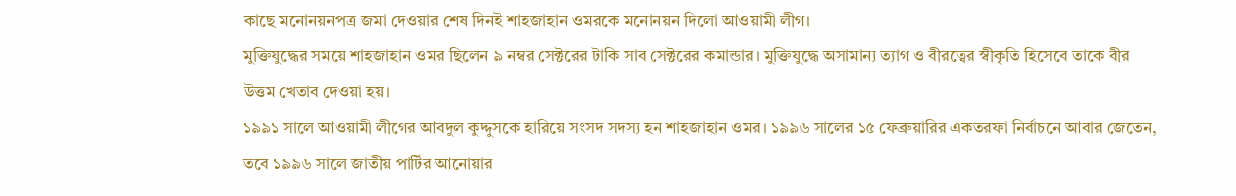কাছে মনোনয়নপত্র জমা দেওয়ার শেষ দিনই শাহজাহান ওমরকে মনোনয়ন দিলো আওয়ামী লীগ।
মুক্তিযুদ্ধের সময়ে শাহজাহান ওমর ছিলেন ৯ নম্বর সেক্টরের টাকি সাব সেক্টরের কমান্ডার। মুক্তিযুদ্ধে অসামান্য ত্যাগ ও বীরত্বের স্বীকৃতি হিসেবে তাকে বীর উত্তম খেতাব দেওয়া হয়।
১৯৯১ সালে আওয়ামী লীগের আবদুল কুদ্দুসকে হারিয়ে সংসদ সদস্য হন শাহজাহান ওমর। ১৯৯৬ সালের ১৫ ফেব্রুয়ারির একতরফা নির্বাচনে আবার জেতেন, তবে ১৯৯৬ সালে জাতীয় পার্টির আনোয়ার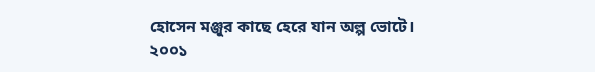হোসেন মঞ্জুর কাছে হেরে যান অল্প ভোটে।
২০০১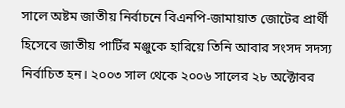সালে অষ্টম জাতীয় নির্বাচনে বিএনপি-জামায়াত জোটের প্রার্থী হিসেবে জাতীয় পার্টির মঞ্জুকে হারিয়ে তিনি আবার সংসদ সদস্য নির্বাচিত হন। ২০০৩ সাল থেকে ২০০৬ সালের ২৮ অক্টোবর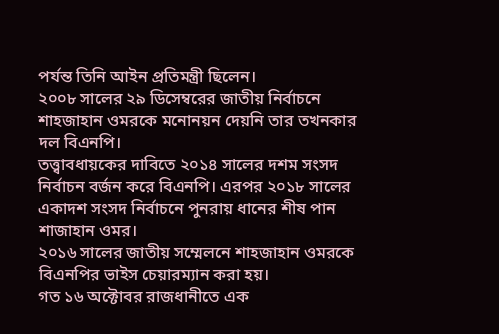পর্যন্ত তিনি আইন প্রতিমন্ত্রী ছিলেন।
২০০৮ সালের ২৯ ডিসেম্বরের জাতীয় নির্বাচনে শাহজাহান ওমরকে মনোনয়ন দেয়নি তার তখনকার দল বিএনপি।
তত্ত্বাবধায়কের দাবিতে ২০১৪ সালের দশম সংসদ নির্বাচন বর্জন করে বিএনপি। এরপর ২০১৮ সালের একাদশ সংসদ নির্বাচনে পুনরায় ধানের শীষ পান শাজাহান ওমর।
২০১৬ সালের জাতীয় সম্মেলনে শাহজাহান ওমরকে বিএনপির ভাইস চেয়ারম্যান করা হয়।
গত ১৬ অক্টোবর রাজধানীতে এক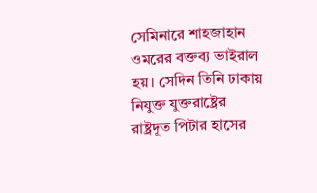সেমিনারে শাহজাহান ওমরের বক্তব্য ভাইরাল হয়। সেদিন তিনি ঢাকায় নিযুক্ত যুক্তরাষ্ট্রের রাষ্ট্রদূত পিটার হাসের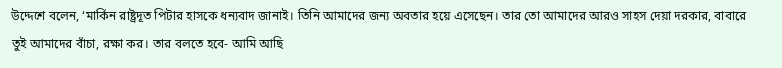উদ্দেশে বলেন, ‘মার্কিন রাষ্ট্রদূত পিটার হাসকে ধন্যবাদ জানাই। তিনি আমাদের জন্য অবতার হয়ে এসেছেন। তার তো আমাদের আরও সাহস দেয়া দরকার, বাবারে তুই আমাদের বাঁচা, রক্ষা কর। তার বলতে হবে- আমি আছি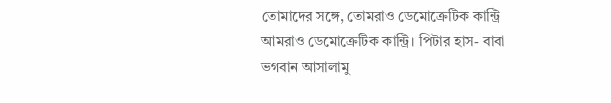তোমাদের সঙ্গে, তোমরাও ডেমোক্রেটিক কান্ট্রি আমরাও ডেমোক্রেটিক কান্ট্রি। পিটার হাস- বাবা ভগবান আসালামু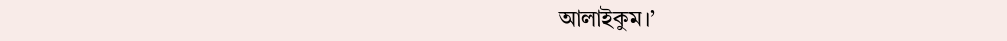আলাইকুম।’